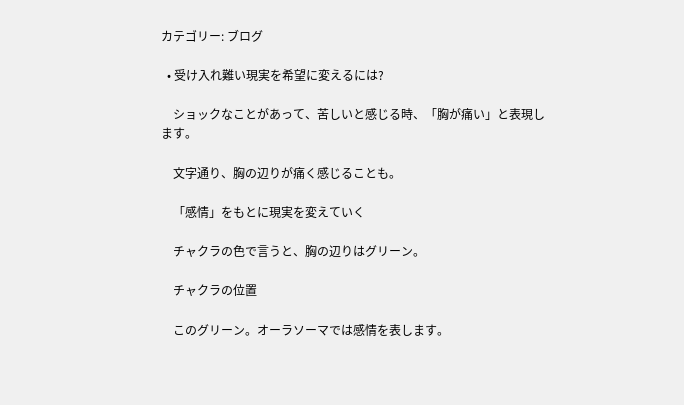カテゴリー: ブログ

  • 受け入れ難い現実を希望に変えるには?

    ショックなことがあって、苦しいと感じる時、「胸が痛い」と表現します。

    文字通り、胸の辺りが痛く感じることも。

    「感情」をもとに現実を変えていく

    チャクラの色で言うと、胸の辺りはグリーン。

    チャクラの位置

    このグリーン。オーラソーマでは感情を表します。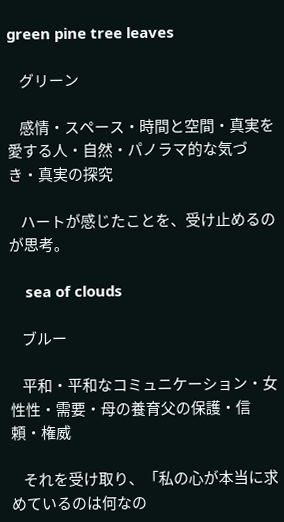green pine tree leaves

    グリーン

    感情・スペース・時間と空間・真実を愛する人・自然・パノラマ的な気づき・真実の探究

    ハートが感じたことを、受け止めるのが思考。

    sea of clouds

    ブルー

    平和・平和なコミュニケーション・女性性・需要・母の養育父の保護・信頼・権威

    それを受け取り、「私の心が本当に求めているのは何なの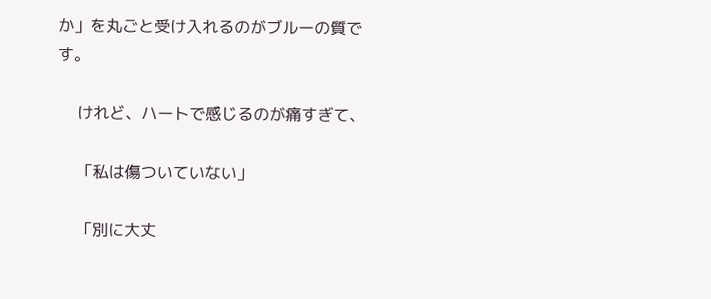か」を丸ごと受け入れるのがブルーの質です。

    けれど、ハートで感じるのが痛すぎて、

    「私は傷ついていない」

    「別に大丈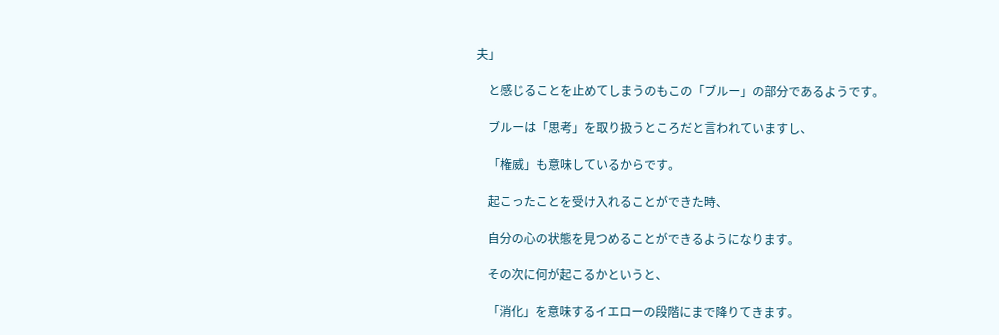夫」

    と感じることを止めてしまうのもこの「ブルー」の部分であるようです。

    ブルーは「思考」を取り扱うところだと言われていますし、

    「権威」も意味しているからです。

    起こったことを受け入れることができた時、

    自分の心の状態を見つめることができるようになります。

    その次に何が起こるかというと、

    「消化」を意味するイエローの段階にまで降りてきます。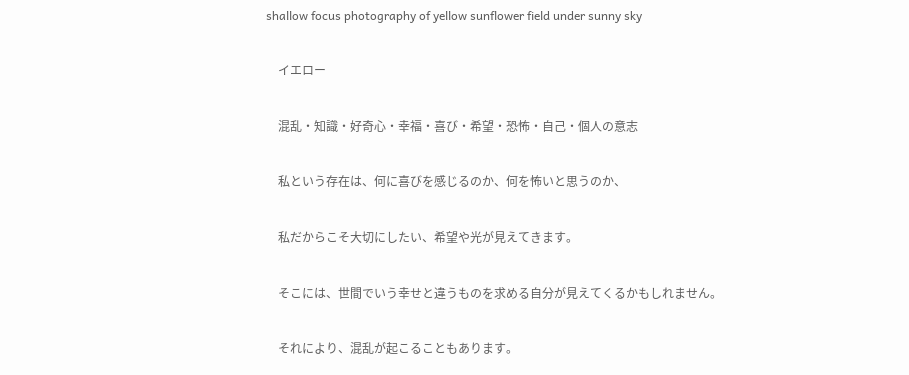shallow focus photography of yellow sunflower field under sunny sky

    イエロー

    混乱・知識・好奇心・幸福・喜び・希望・恐怖・自己・個人の意志

    私という存在は、何に喜びを感じるのか、何を怖いと思うのか、

    私だからこそ大切にしたい、希望や光が見えてきます。

    そこには、世間でいう幸せと違うものを求める自分が見えてくるかもしれません。

    それにより、混乱が起こることもあります。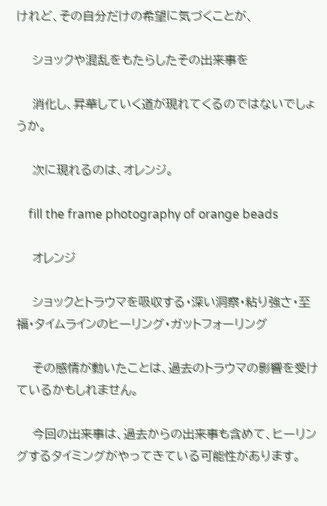けれど、その自分だけの希望に気づくことが、

    ショックや混乱をもたらしたその出来事を

    消化し、昇華していく道が現れてくるのではないでしょうか。

    次に現れるのは、オレンジ。

    fill the frame photography of orange beads

    オレンジ

    ショックとトラウマを吸収する・深い洞察・粘り強さ・至福・タイムラインのヒーリング・ガットフォーリング

    その感情が動いたことは、過去のトラウマの影響を受けているかもしれません。

    今回の出来事は、過去からの出来事も含めて、ヒーリングするタイミングがやってきている可能性があります。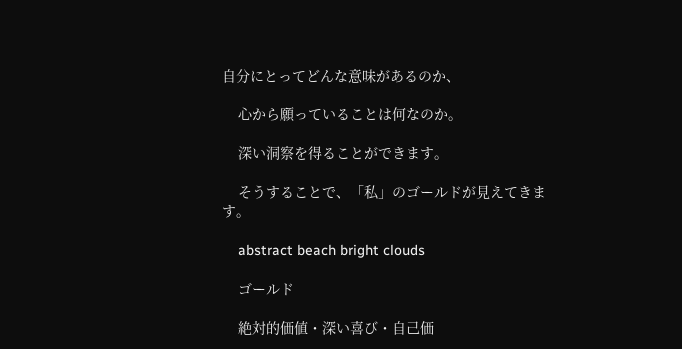自分にとってどんな意味があるのか、

    心から願っていることは何なのか。

    深い洞察を得ることができます。

    そうすることで、「私」のゴールドが見えてきます。

    abstract beach bright clouds

    ゴールド

    絶対的価値・深い喜び・自己価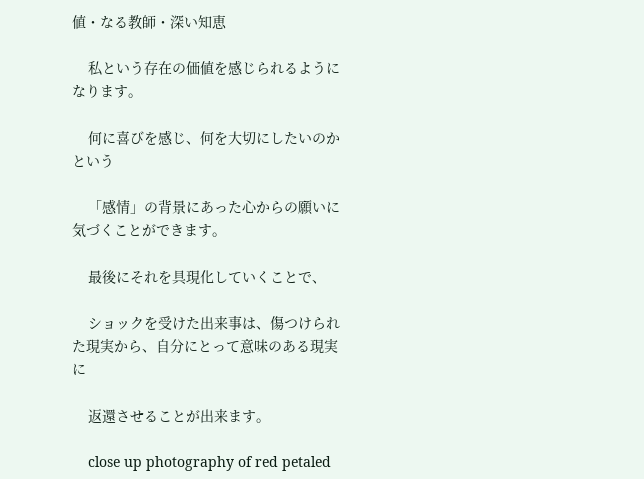値・なる教師・深い知恵

    私という存在の価値を感じられるようになります。

    何に喜びを感じ、何を大切にしたいのかという

    「感情」の背景にあった心からの願いに気づくことができます。

    最後にそれを具現化していくことで、

    ショックを受けた出来事は、傷つけられた現実から、自分にとって意味のある現実に

    返還させることが出来ます。

    close up photography of red petaled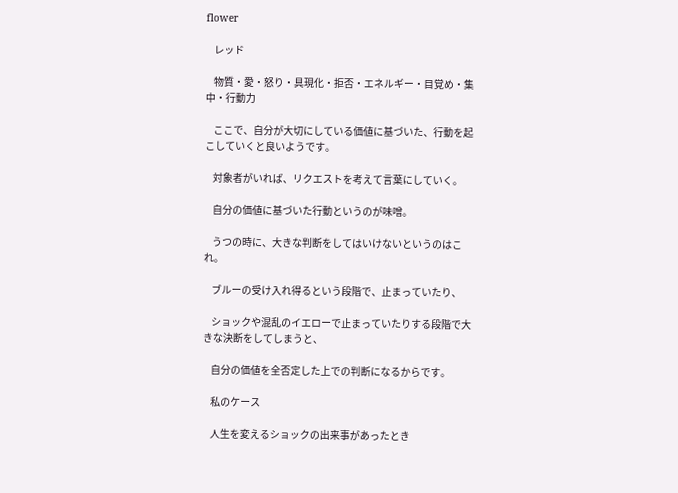flower

    レッド

    物質・愛・怒り・具現化・拒否・エネルギー・目覚め・集中・行動力

    ここで、自分が大切にしている価値に基づいた、行動を起こしていくと良いようです。

    対象者がいれば、リクエストを考えて言葉にしていく。

    自分の価値に基づいた行動というのが味噌。

    うつの時に、大きな判断をしてはいけないというのはこれ。

    ブルーの受け入れ得るという段階で、止まっていたり、

    ショックや混乱のイエローで止まっていたりする段階で大きな決断をしてしまうと、

    自分の価値を全否定した上での判断になるからです。

    私のケース

    人生を変えるショックの出来事があったとき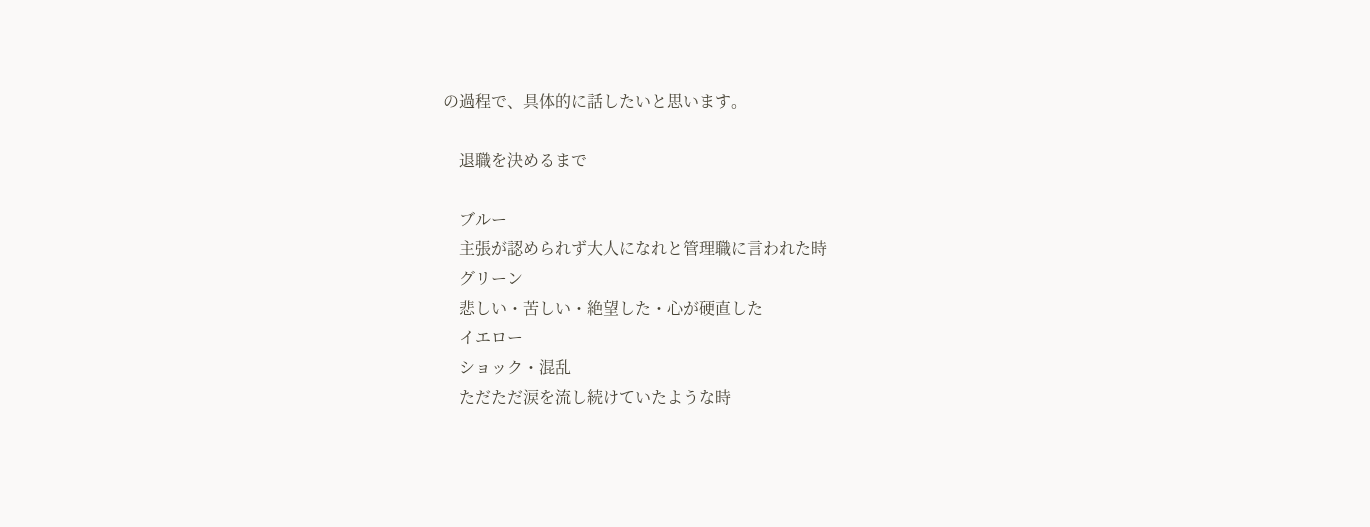の過程で、具体的に話したいと思います。

    退職を決めるまで

    ブルー
    主張が認められず大人になれと管理職に言われた時
    グリーン
    悲しい・苦しい・絶望した・心が硬直した
    イエロー
    ショック・混乱
    ただただ涙を流し続けていたような時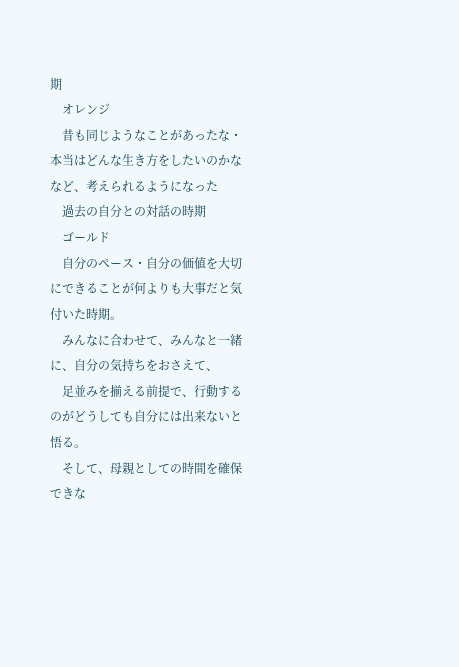期
    オレンジ
    昔も同じようなことがあったな・本当はどんな生き方をしたいのかななど、考えられるようになった
    過去の自分との対話の時期
    ゴールド
    自分のペース・自分の価値を大切にできることが何よりも大事だと気付いた時期。
    みんなに合わせて、みんなと一緒に、自分の気持ちをおさえて、
    足並みを揃える前提で、行動するのがどうしても自分には出来ないと悟る。
    そして、母親としての時間を確保できな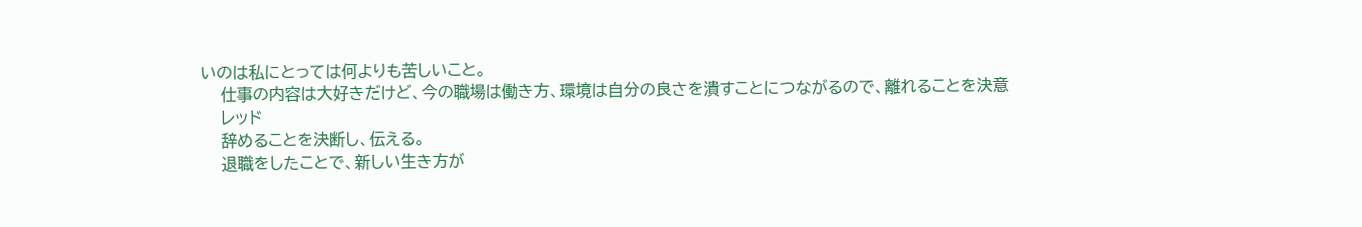いのは私にとっては何よりも苦しいこと。
    仕事の内容は大好きだけど、今の職場は働き方、環境は自分の良さを潰すことにつながるので、離れることを決意
    レッド
    辞めることを決断し、伝える。
    退職をしたことで、新しい生き方が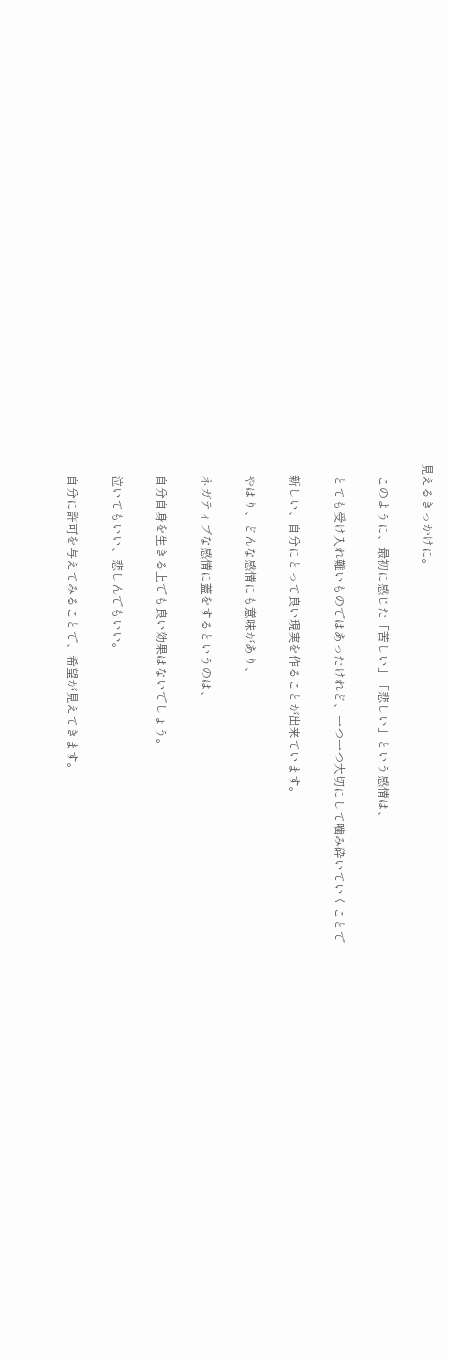見えるきっかけに。

    このように、最初に感じた「苦しい」「悲しい」という感情は、

    とても受け入れ難いものではあったけれど、一つ一つ大切にして噛み砕いていくことで

    新しい、自分にとって良い現実を作ることが出来ています。

    やはり、どんな感情にも意味があり、

    ネガティブな感情に蓋をするというのは、

    自分自身を生きる上でも良い効果はないでしょう。

    泣いてもいい、悲しんでもいい。

    自分に許可を与えてみることで、希望が見えてきます。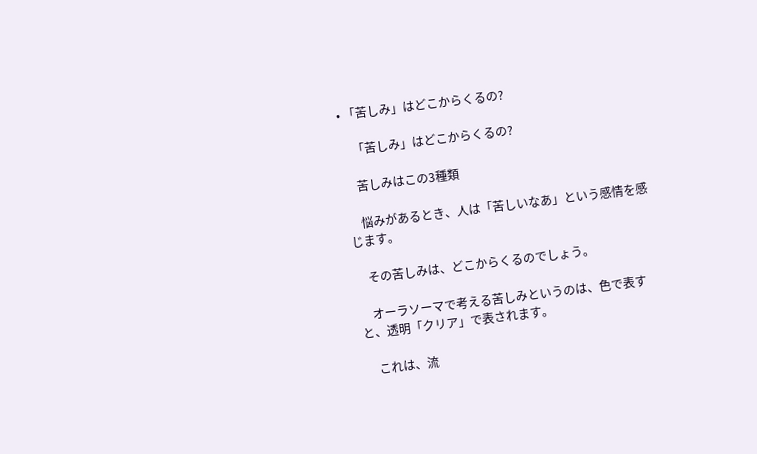• 「苦しみ」はどこからくるの?

    「苦しみ」はどこからくるの?

    苦しみはこの3種類

    悩みがあるとき、人は「苦しいなあ」という感情を感じます。

    その苦しみは、どこからくるのでしょう。

    オーラソーマで考える苦しみというのは、色で表すと、透明「クリア」で表されます。

    これは、流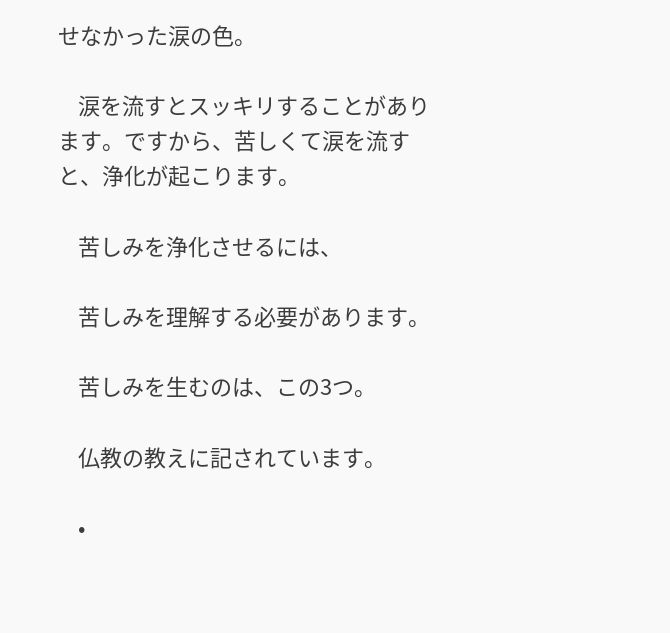せなかった涙の色。

    涙を流すとスッキリすることがあります。ですから、苦しくて涙を流すと、浄化が起こります。

    苦しみを浄化させるには、

    苦しみを理解する必要があります。

    苦しみを生むのは、この3つ。

    仏教の教えに記されています。

    •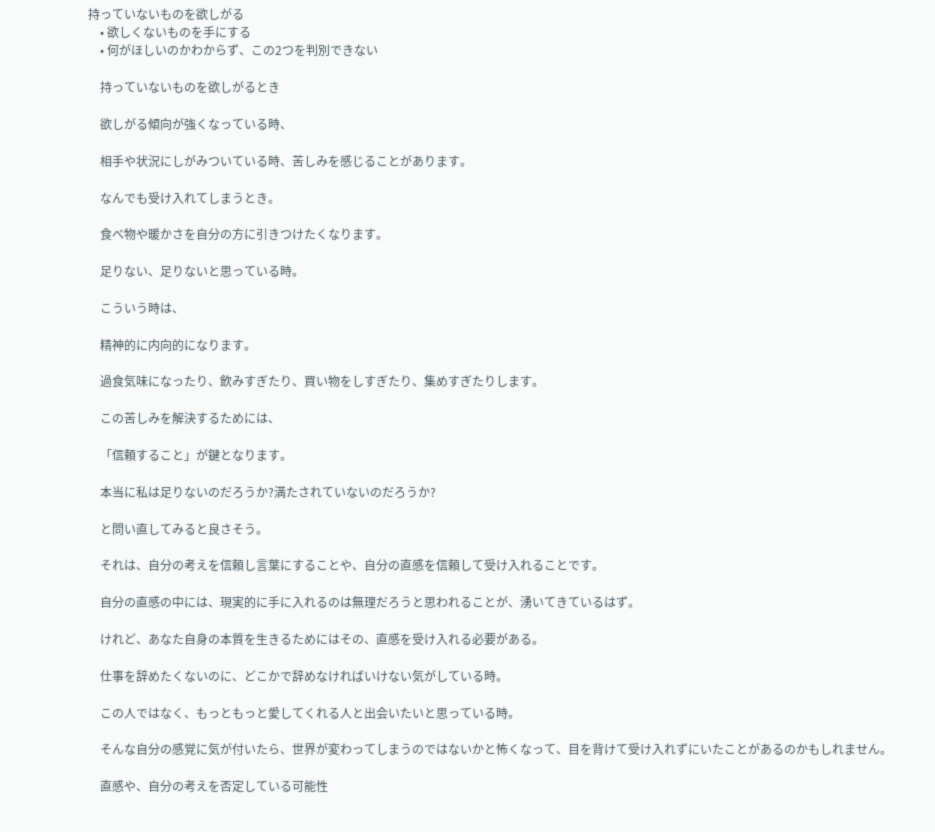持っていないものを欲しがる
    • 欲しくないものを手にする
    • 何がほしいのかわからず、この2つを判別できない

    持っていないものを欲しがるとき

    欲しがる傾向が強くなっている時、

    相手や状況にしがみついている時、苦しみを感じることがあります。

    なんでも受け入れてしまうとき。

    食べ物や暖かさを自分の方に引きつけたくなります。

    足りない、足りないと思っている時。

    こういう時は、

    精神的に内向的になります。

    過食気味になったり、飲みすぎたり、買い物をしすぎたり、集めすぎたりします。

    この苦しみを解決するためには、

    「信頼すること」が鍵となります。

    本当に私は足りないのだろうか?満たされていないのだろうか?

    と問い直してみると良さそう。

    それは、自分の考えを信頼し言葉にすることや、自分の直感を信頼して受け入れることです。

    自分の直感の中には、現実的に手に入れるのは無理だろうと思われることが、湧いてきているはず。

    けれど、あなた自身の本質を生きるためにはその、直感を受け入れる必要がある。

    仕事を辞めたくないのに、どこかで辞めなければいけない気がしている時。

    この人ではなく、もっともっと愛してくれる人と出会いたいと思っている時。

    そんな自分の感覚に気が付いたら、世界が変わってしまうのではないかと怖くなって、目を背けて受け入れずにいたことがあるのかもしれません。

    直感や、自分の考えを否定している可能性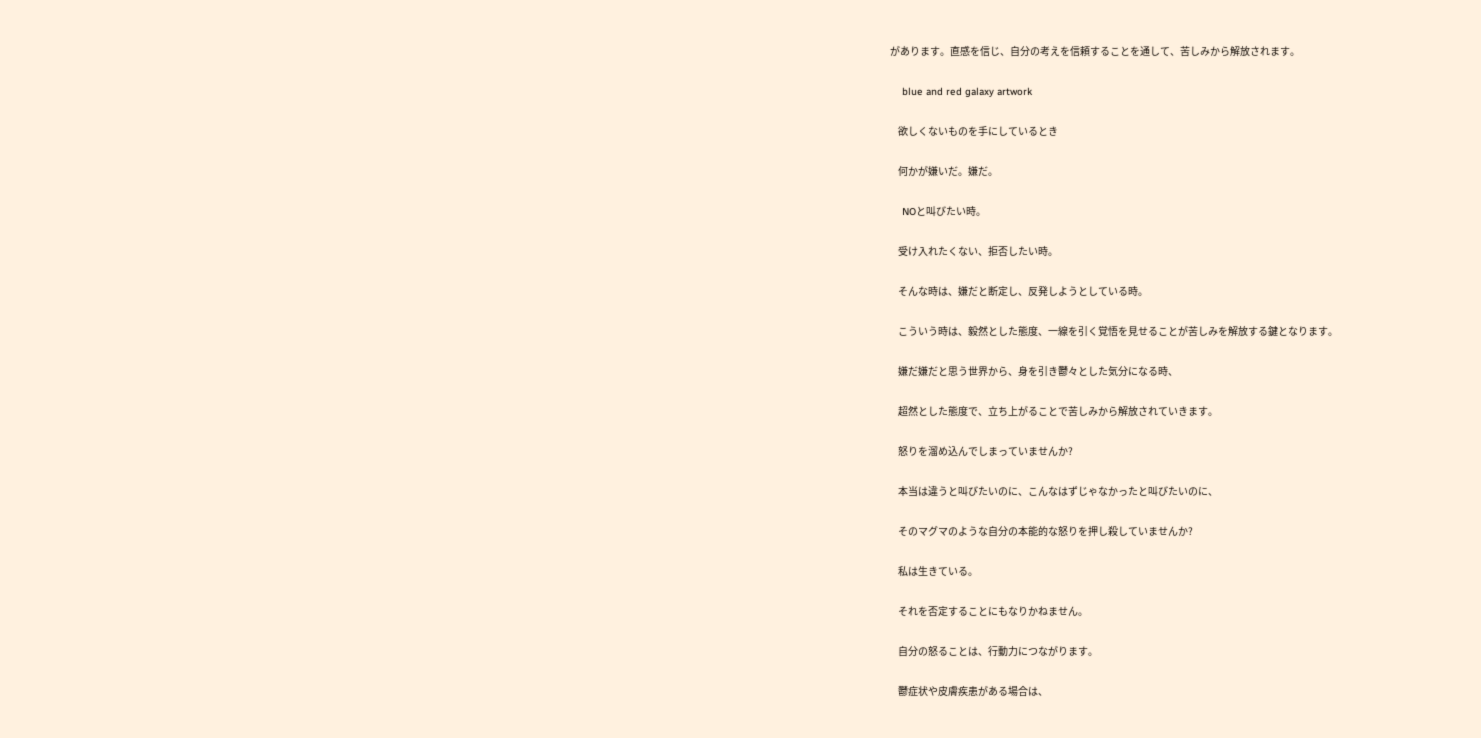があります。直感を信じ、自分の考えを信頼することを通して、苦しみから解放されます。

    blue and red galaxy artwork

    欲しくないものを手にしているとき

    何かが嫌いだ。嫌だ。

    NOと叫びたい時。

    受け入れたくない、拒否したい時。

    そんな時は、嫌だと断定し、反発しようとしている時。

    こういう時は、毅然とした態度、一線を引く覚悟を見せることが苦しみを解放する鍵となります。

    嫌だ嫌だと思う世界から、身を引き鬱々とした気分になる時、

    超然とした態度で、立ち上がることで苦しみから解放されていきます。

    怒りを溜め込んでしまっていませんか?

    本当は違うと叫びたいのに、こんなはずじゃなかったと叫びたいのに、

    そのマグマのような自分の本能的な怒りを押し殺していませんか?

    私は生きている。

    それを否定することにもなりかねません。

    自分の怒ることは、行動力につながります。

    鬱症状や皮膚疾患がある場合は、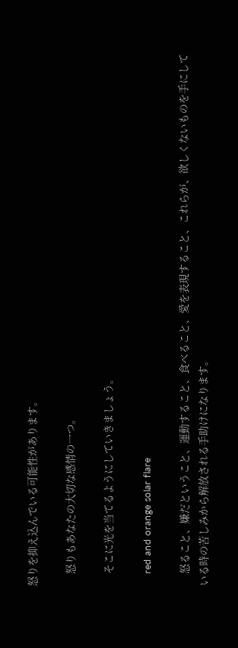怒りを抑え込んでいる可能性があります。

    怒りもあなたの大切な感情の一つ。

    そこに光を当てるようにしていきましょう。

    red and orange solar flare

    怒ること、嫌だということ、運動すること、食べること、愛を表現すること、これらが、欲しくないものを手にしている時の苦しみから解放される手助けになります。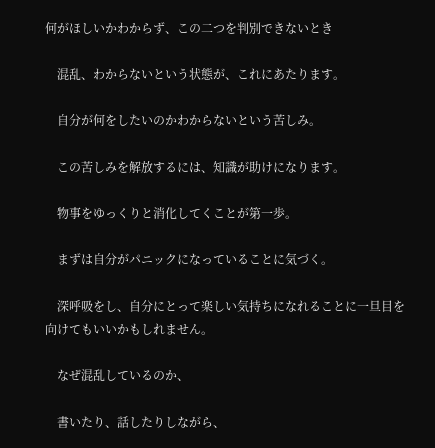何がほしいかわからず、この二つを判別できないとき

    混乱、わからないという状態が、これにあたります。

    自分が何をしたいのかわからないという苦しみ。

    この苦しみを解放するには、知識が助けになります。

    物事をゆっくりと消化してくことが第一歩。

    まずは自分がパニックになっていることに気づく。

    深呼吸をし、自分にとって楽しい気持ちになれることに一旦目を向けてもいいかもしれません。

    なぜ混乱しているのか、

    書いたり、話したりしながら、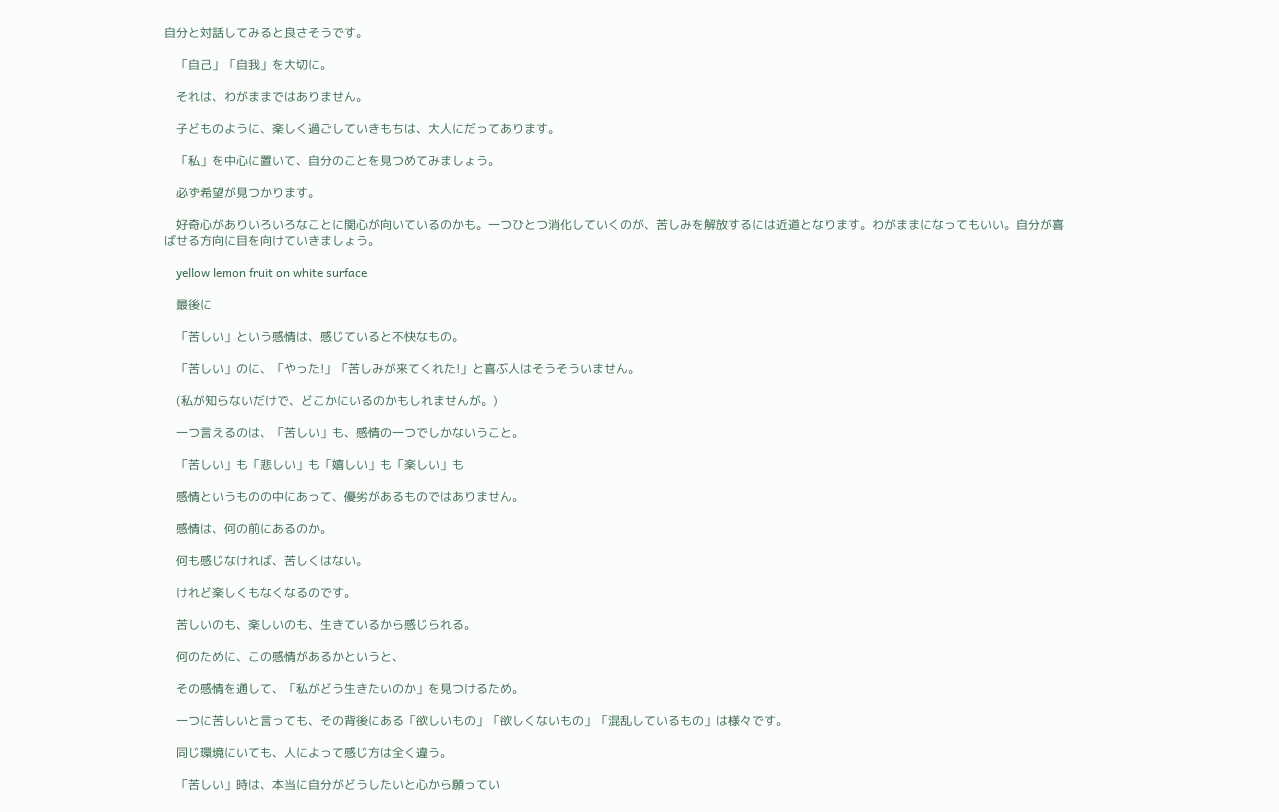自分と対話してみると良さそうです。

    「自己」「自我」を大切に。

    それは、わがままではありません。

    子どものように、楽しく過ごしていきもちは、大人にだってあります。

    「私」を中心に置いて、自分のことを見つめてみましょう。

    必ず希望が見つかります。

    好奇心がありいろいろなことに関心が向いているのかも。一つひとつ消化していくのが、苦しみを解放するには近道となります。わがままになってもいい。自分が喜ばせる方向に目を向けていきましょう。

    yellow lemon fruit on white surface

    最後に

    「苦しい」という感情は、感じていると不快なもの。

    「苦しい」のに、「やった!」「苦しみが来てくれた!」と喜ぶ人はそうそういません。

    (私が知らないだけで、どこかにいるのかもしれませんが。)

    一つ言えるのは、「苦しい」も、感情の一つでしかないうこと。

    「苦しい」も「悲しい」も「嬉しい」も「楽しい」も

    感情というものの中にあって、優劣があるものではありません。

    感情は、何の前にあるのか。

    何も感じなければ、苦しくはない。

    けれど楽しくもなくなるのです。

    苦しいのも、楽しいのも、生きているから感じられる。

    何のために、この感情があるかというと、

    その感情を通して、「私がどう生きたいのか」を見つけるため。

    一つに苦しいと言っても、その背後にある「欲しいもの」「欲しくないもの」「混乱しているもの」は様々です。

    同じ環境にいても、人によって感じ方は全く違う。

    「苦しい」時は、本当に自分がどうしたいと心から願ってい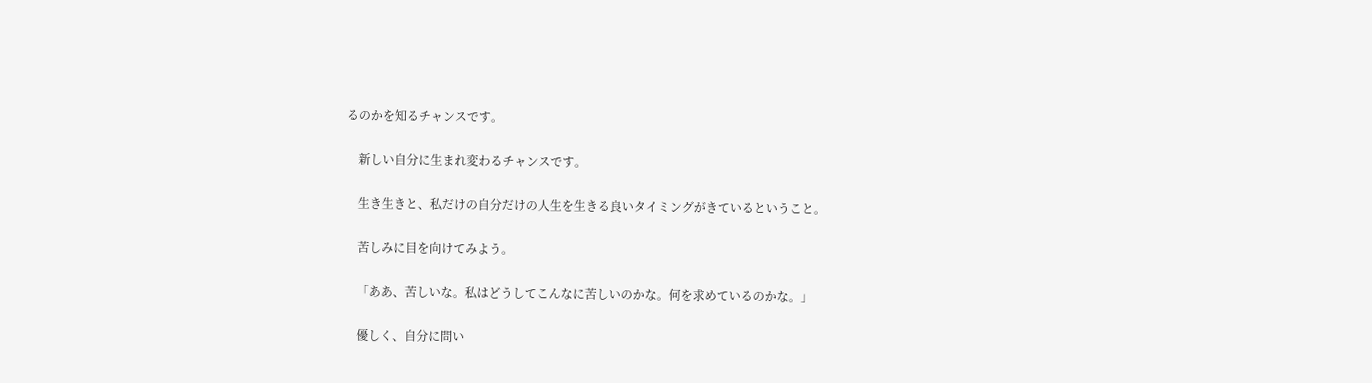るのかを知るチャンスです。

    新しい自分に生まれ変わるチャンスです。

    生き生きと、私だけの自分だけの人生を生きる良いタイミングがきているということ。

    苦しみに目を向けてみよう。

    「ああ、苦しいな。私はどうしてこんなに苦しいのかな。何を求めているのかな。」

    優しく、自分に問い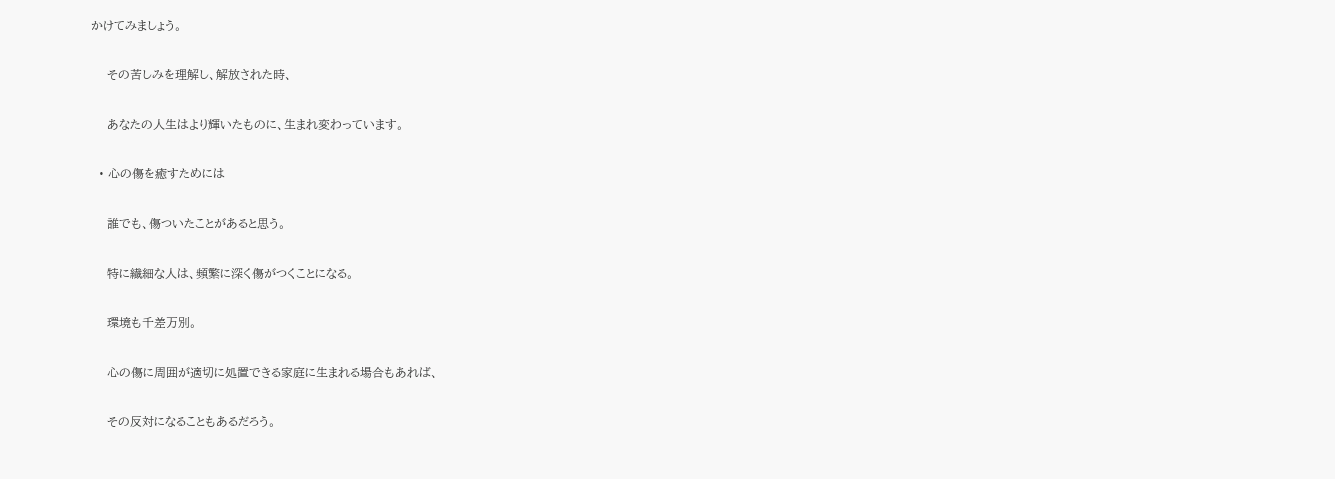かけてみましょう。

    その苦しみを理解し、解放された時、

    あなたの人生はより輝いたものに、生まれ変わっています。

  • 心の傷を癒すためには

    誰でも、傷ついたことがあると思う。

    特に繊細な人は、頻繁に深く傷がつくことになる。

    環境も千差万別。

    心の傷に周囲が適切に処置できる家庭に生まれる場合もあれば、

    その反対になることもあるだろう。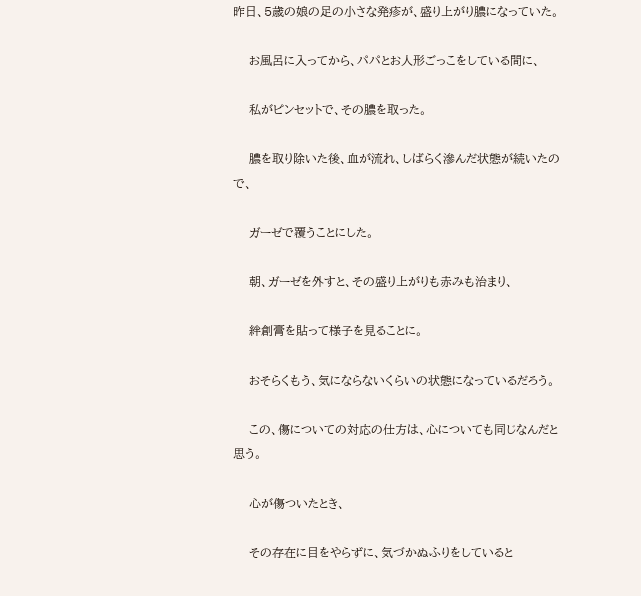昨日、5歳の娘の足の小さな発疹が、盛り上がり膿になっていた。

    お風呂に入ってから、パパとお人形ごっこをしている間に、

    私がピンセットで、その膿を取った。

    膿を取り除いた後、血が流れ、しばらく滲んだ状態が続いたので、

    ガーゼで覆うことにした。

    朝、ガーゼを外すと、その盛り上がりも赤みも治まり、

    絆創膏を貼って様子を見ることに。

    おそらくもう、気にならないくらいの状態になっているだろう。

    この、傷についての対応の仕方は、心についても同じなんだと思う。

    心が傷ついたとき、

    その存在に目をやらずに、気づかぬふりをしていると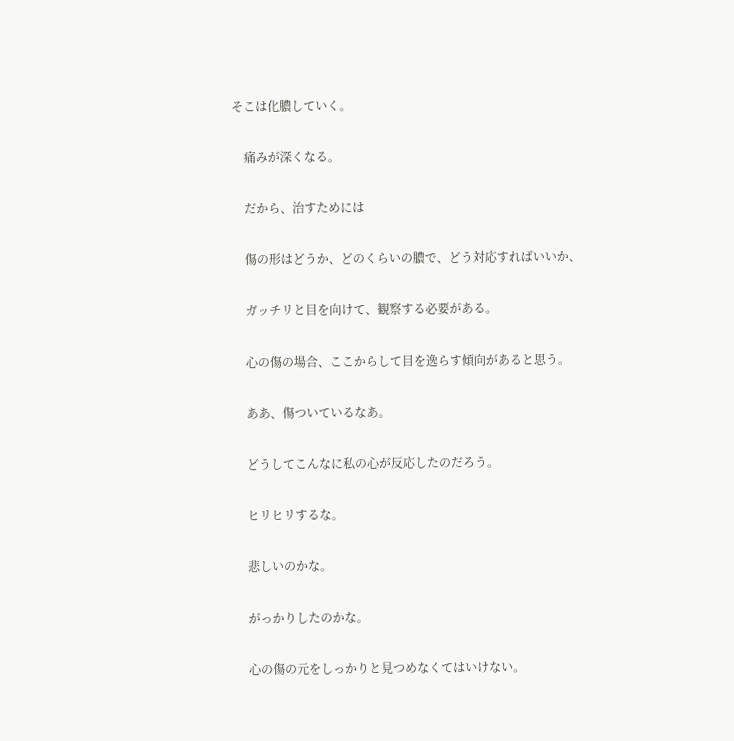そこは化膿していく。

    痛みが深くなる。

    だから、治すためには

    傷の形はどうか、どのくらいの膿で、どう対応すればいいか、

    ガッチリと目を向けて、観察する必要がある。

    心の傷の場合、ここからして目を逸らす傾向があると思う。

    ああ、傷ついているなあ。

    どうしてこんなに私の心が反応したのだろう。

    ヒリヒリするな。

    悲しいのかな。

    がっかりしたのかな。

    心の傷の元をしっかりと見つめなくてはいけない。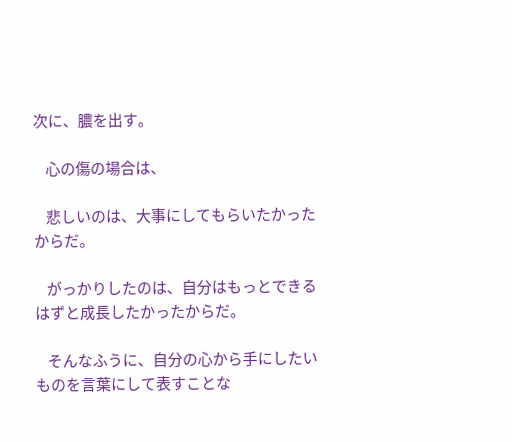次に、膿を出す。

    心の傷の場合は、

    悲しいのは、大事にしてもらいたかったからだ。

    がっかりしたのは、自分はもっとできるはずと成長したかったからだ。

    そんなふうに、自分の心から手にしたいものを言葉にして表すことな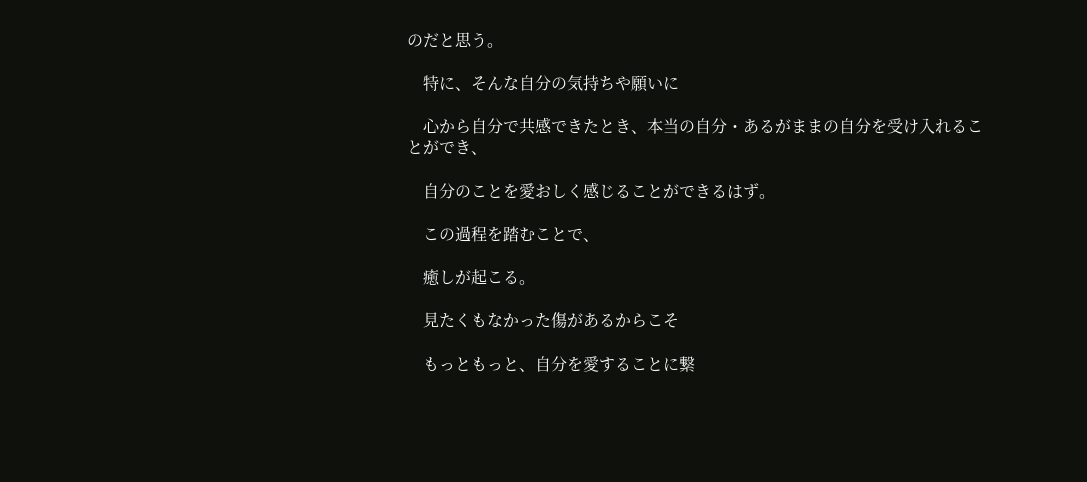のだと思う。

    特に、そんな自分の気持ちや願いに

    心から自分で共感できたとき、本当の自分・あるがままの自分を受け入れることができ、

    自分のことを愛おしく感じることができるはず。

    この過程を踏むことで、

    癒しが起こる。

    見たくもなかった傷があるからこそ

    もっともっと、自分を愛することに繋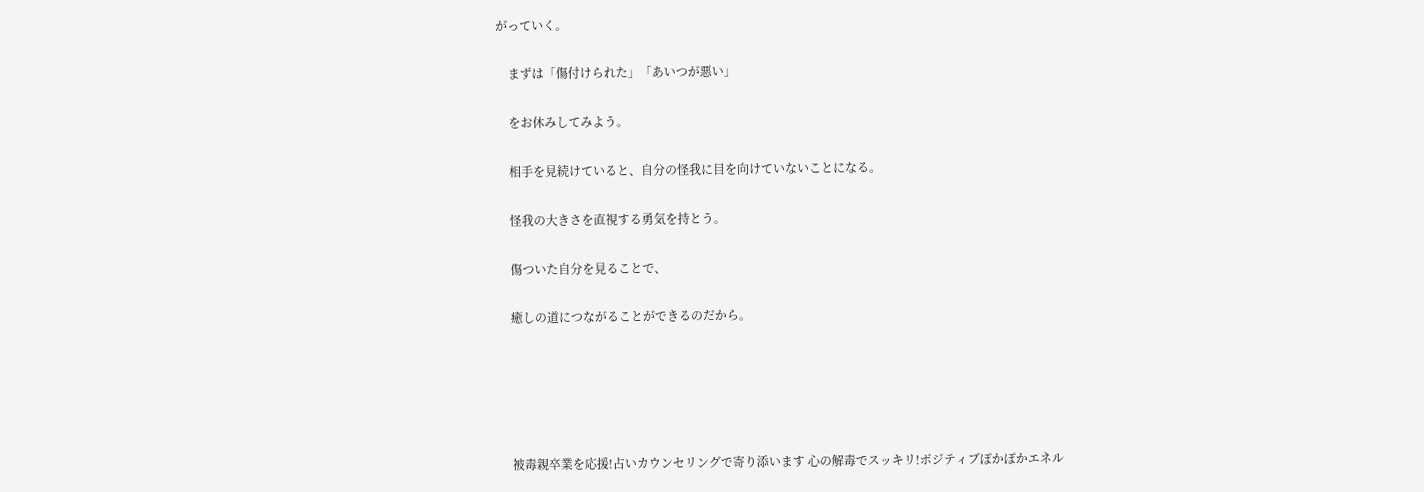がっていく。

    まずは「傷付けられた」「あいつが悪い」

    をお休みしてみよう。

    相手を見続けていると、自分の怪我に目を向けていないことになる。

    怪我の大きさを直視する勇気を持とう。

    傷ついた自分を見ることで、

    癒しの道につながることができるのだから。





    被毒親卒業を応援!占いカウンセリングで寄り添います 心の解毒でスッキリ!ポジティブぽかぽかエネル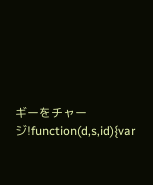ギーをチャージ!function(d,s,id){var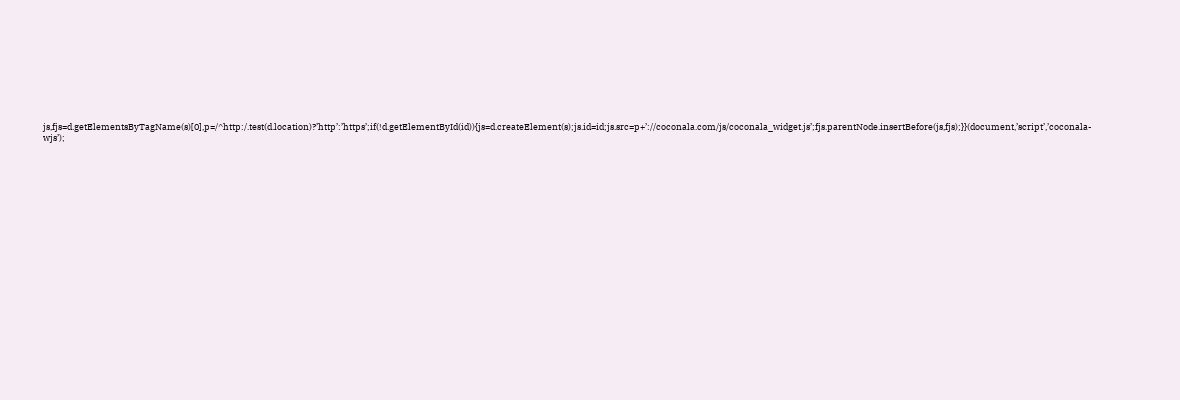js,fjs=d.getElementsByTagName(s)[0],p=/^http:/.test(d.location)?’http’:’https’;if(!d.getElementById(id)){js=d.createElement(s);js.id=id;js.src=p+’://coconala.com/js/coconala_widget.js’;fjs.parentNode.insertBefore(js,fjs);}}(document,’script’,’coconala-wjs’);